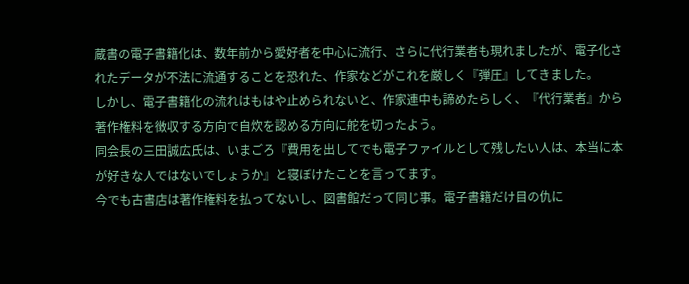蔵書の電子書籍化は、数年前から愛好者を中心に流行、さらに代行業者も現れましたが、電子化されたデータが不法に流通することを恐れた、作家などがこれを厳しく『弾圧』してきました。
しかし、電子書籍化の流れはもはや止められないと、作家連中も諦めたらしく、『代行業者』から著作権料を徴収する方向で自炊を認める方向に舵を切ったよう。
同会長の三田誠広氏は、いまごろ『費用を出してでも電子ファイルとして残したい人は、本当に本が好きな人ではないでしょうか』と寝ぼけたことを言ってます。
今でも古書店は著作権料を払ってないし、図書館だって同じ事。電子書籍だけ目の仇に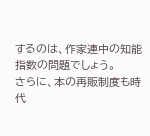するのは、作家連中の知能指数の問題でしょう。
さらに、本の再販制度も時代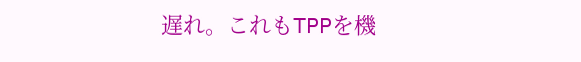遅れ。これもTPPを機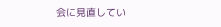会に見直してい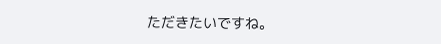ただきたいですね。